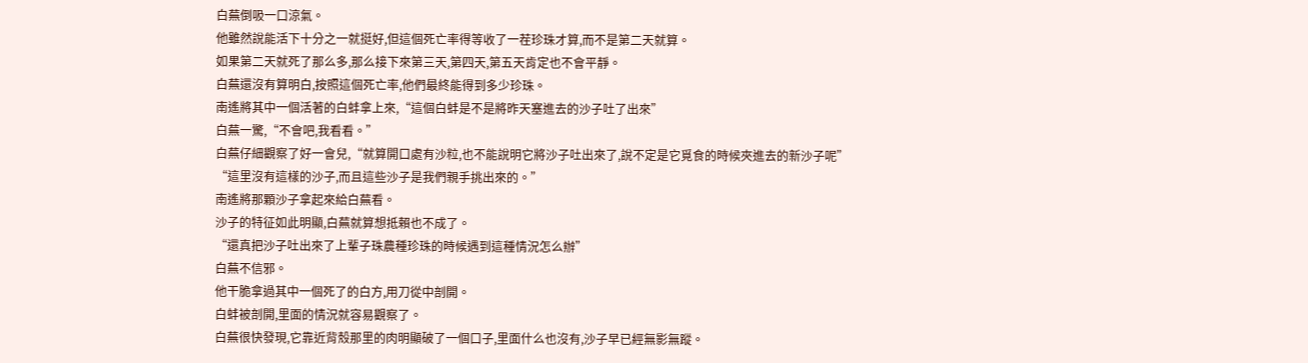白蕪倒吸一口涼氣。
他雖然說能活下十分之一就挺好,但這個死亡率得等收了一茬珍珠才算,而不是第二天就算。
如果第二天就死了那么多,那么接下來第三天,第四天,第五天肯定也不會平靜。
白蕪還沒有算明白,按照這個死亡率,他們最終能得到多少珍珠。
南遙將其中一個活著的白蚌拿上來,“這個白蚌是不是將昨天塞進去的沙子吐了出來”
白蕪一驚,“不會吧,我看看。”
白蕪仔細觀察了好一會兒,“就算開口處有沙粒,也不能說明它將沙子吐出來了,說不定是它覓食的時候夾進去的新沙子呢”
“這里沒有這樣的沙子,而且這些沙子是我們親手挑出來的。”
南遙將那顆沙子拿起來給白蕪看。
沙子的特征如此明顯,白蕪就算想抵賴也不成了。
“還真把沙子吐出來了上輩子珠農種珍珠的時候遇到這種情況怎么辦”
白蕪不信邪。
他干脆拿過其中一個死了的白方,用刀從中剖開。
白蚌被剖開,里面的情況就容易觀察了。
白蕪很快發現,它靠近背殼那里的肉明顯破了一個口子,里面什么也沒有,沙子早已經無影無蹤。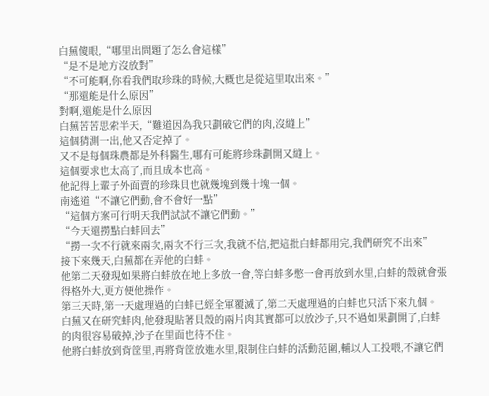白蕪傻眼,“哪里出問題了怎么會這樣”
“是不是地方沒放對”
“不可能啊,你看我們取珍珠的時候,大概也是從這里取出來。”
“那還能是什么原因”
對啊,還能是什么原因
白蕪苦苦思索半天,“難道因為我只劃破它們的肉,沒縫上”
這個猜測一出,他又否定掉了。
又不是每個珠農都是外科醫生,哪有可能將珍珠劃開又縫上。
這個要求也太高了,而且成本也高。
他記得上輩子外面賣的珍珠貝也就幾塊到幾十塊一個。
南遙道“不讓它們動,會不會好一點”
“這個方案可行明天我們試試不讓它們動。”
“今天還撈點白蚌回去”
“撈一次不行就來兩次,兩次不行三次,我就不信,把這批白蚌都用完,我們研究不出來”
接下來幾天,白蕪都在弄他的白蚌。
他第二天發現如果將白蚌放在地上多放一會,等白蚌多憋一會再放到水里,白蚌的殼就會張得格外大,更方便他操作。
第三天時,第一天處理過的白蚌已經全軍覆滅了,第二天處理過的白蚌也只活下來九個。
白蕪又在研究蚌肉,他發現貼著貝殼的兩片肉其實都可以放沙子,只不過如果劃開了,白蚌的肉很容易破掉,沙子在里面也待不住。
他將白蚌放到背筐里,再將背筐放進水里,限制住白蚌的活動范圍,輔以人工投喂,不讓它們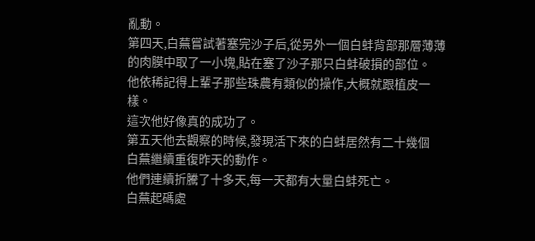亂動。
第四天,白蕪嘗試著塞完沙子后,從另外一個白蚌背部那層薄薄的肉膜中取了一小塊,貼在塞了沙子那只白蚌破損的部位。
他依稀記得上輩子那些珠農有類似的操作,大概就跟植皮一樣。
這次他好像真的成功了。
第五天他去觀察的時候,發現活下來的白蚌居然有二十幾個
白蕪繼續重復昨天的動作。
他們連續折騰了十多天,每一天都有大量白蚌死亡。
白蕪起碼處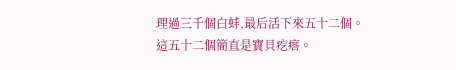理過三千個白蚌,最后活下來五十二個。
這五十二個簡直是寶貝疙瘩。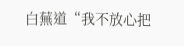白蕪道“我不放心把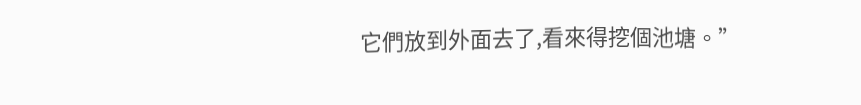它們放到外面去了,看來得挖個池塘。”